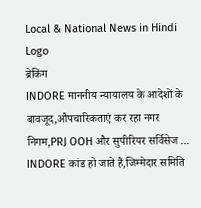Local & National News in Hindi
Logo
ब्रेकिंग
INDORE माननीय न्यायालय के आदेशों के बावजूद,औपचारिकताएं कर रहा नगर निगम,PRJ OOH और सुपीरियर सर्विसेज ... INDORE कांड हो जाते हैं,जिम्मेदार समिति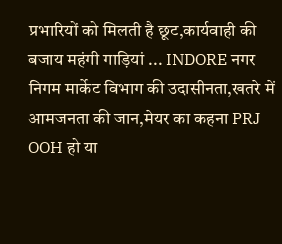प्रभारियों को मिलती है छूट,कार्यवाही की बजाय महंगी गाड़ियां ... INDORE नगर निगम मार्केट विभाग की उदासीनता,खतरे में आमजनता की जान,मेयर का कहना PRJ OOH हो या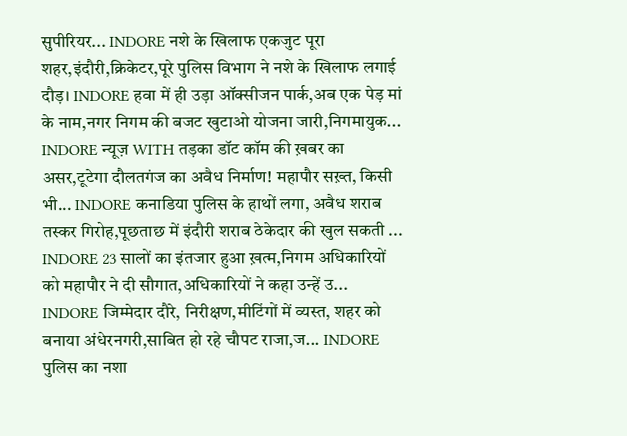सुपीरियर... INDORE नशे के खिलाफ एकजुट पूरा शहर,इंदौरी,क्रिकेटर,पूरे पुलिस विभाग ने नशे के खिलाफ लगाई दौड़। INDORE हवा में ही उड़ा ऑक्सीजन पार्क,अब एक पेड़ मां के नाम,नगर निगम की बजट खुटाओ योजना जारी,निगमायुक... INDORE न्यूज़ WITH तड़का डॉट कॉम की ख़बर का असर,टूटेगा दौलतगंज का अवैध निर्माण! महापौर सख़्त, किसी भी... INDORE कनाडिया पुलिस के हाथों लगा, अवैध शराब तस्कर गिरोह,पूछताछ में इंदौरी शराब ठेकेदार की खुल सकती ... INDORE 23 सालों का इंतजार हुआ ख़त्म,निगम अधिकारियों को महापौर ने दी सौगात,अधिकारियों ने कहा उन्हें उ... INDORE जिम्मेदार दौरे, निरीक्षण,मीटिंगों में व्यस्त, शहर को बनाया अंधेरनगरी,साबित हो रहे चौपट राजा,ज... INDORE पुलिस का नशा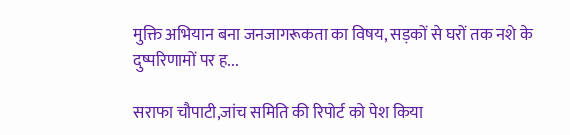मुक्ति अभियान बना जनजागरूकता का विषय, सड़कों से घरों तक नशे के दुष्परिणामों पर ह...

सराफा चौपाटी,जांच समिति की रिपोर्ट को पेश किया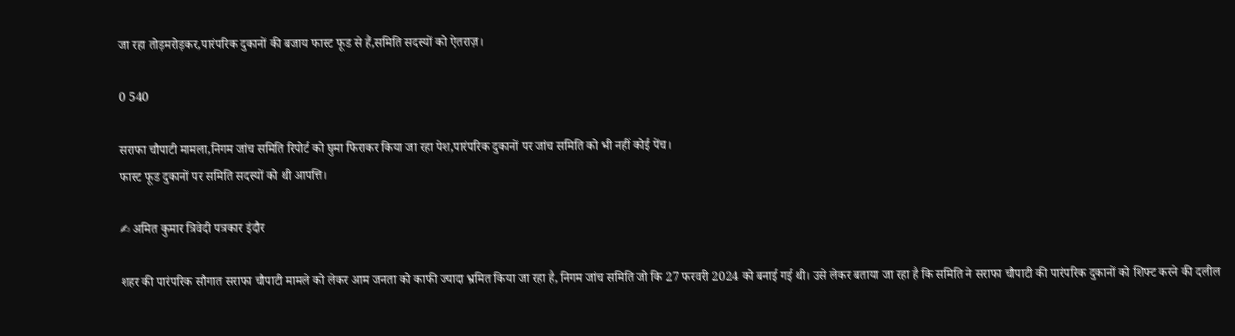जा रहा तोड़मरोड़कर,पारंपरिक दुकानों की बजाय फास्ट फूड से हैं,समिति सदस्यों को ऐतराज़।

0 540

सराफा चौपाटी मामला,निगम जांच समिति रिपोर्ट को घुमा फिराकर किया जा रहा पेश,पारंपरिक दुकानों पर जांच समिति को भी नहीं कोई पेंच।
फास्ट फूड दुकानों पर समिति सदस्यों को थी आपत्ति।

✍ अमित कुमार त्रिवेदी पत्रकार इंदौर

शहर की पारंपरिक सौगात सराफा चौपाटी मामले को लेकर आम जनता को काफी ज्यादा भ्रमित किया जा रहा है, निगम जांच समिति जो कि 27 फरवरी 2024 को बनाई गई थी। उसे लेकर बताया जा रहा है कि समिति ने सराफा चौपाटी की पारंपरिक दुकानों को शिफ्ट करने की दलील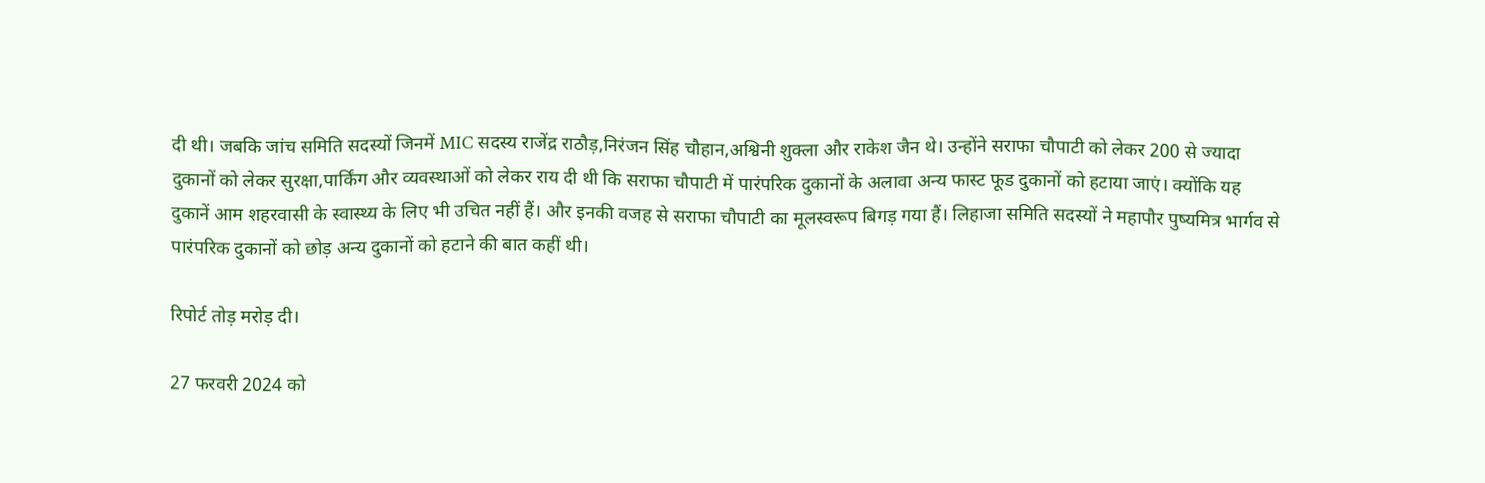दी थी। जबकि जांच समिति सदस्यों जिनमें MIC सदस्य राजेंद्र राठौड़,निरंजन सिंह चौहान,अश्विनी शुक्ला और राकेश जैन थे। उन्होंने सराफा चौपाटी को लेकर 200 से ज्यादा दुकानों को लेकर सुरक्षा,पार्किंग और व्यवस्थाओं को लेकर राय दी थी कि सराफा चौपाटी में पारंपरिक दुकानों के अलावा अन्य फास्ट फूड दुकानों को हटाया जाएं। क्योंकि यह दुकानें आम शहरवासी के स्वास्थ्य के लिए भी उचित नहीं हैं। और इनकी वजह से सराफा चौपाटी का मूलस्वरूप बिगड़ गया हैं। लिहाजा समिति सदस्यों ने महापौर पुष्यमित्र भार्गव से पारंपरिक दुकानों को छोड़ अन्य दुकानों को हटाने की बात कहीं थी।

रिपोर्ट तोड़ मरोड़ दी।

27 फरवरी 2024 को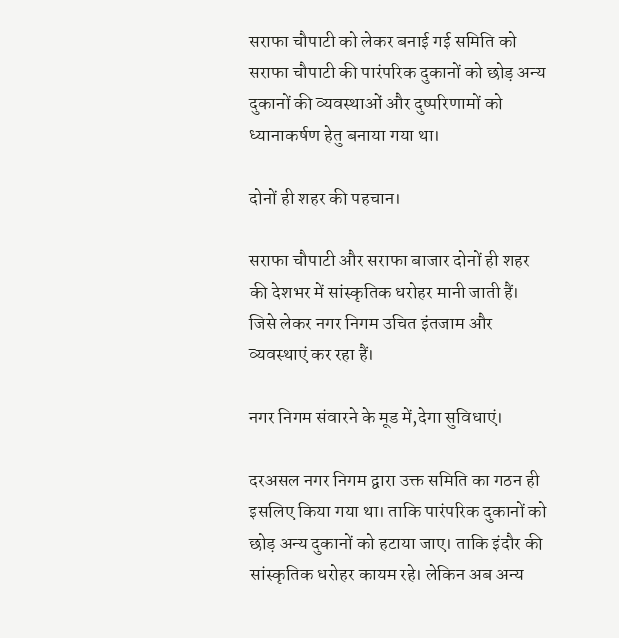सराफा चौपाटी को लेकर बनाई गई समिति को सराफा चौपाटी की पारंपरिक दुकानों को छोड़ अन्य दुकानों की व्यवस्थाओं और दुष्परिणामों को ध्यानाकर्षण हेतु बनाया गया था।

दोनों ही शहर की पहचान।

सराफा चौपाटी और सराफा बाजार दोनों ही शहर की देशभर में सांस्कृतिक धरोहर मानी जाती हैं। जिसे लेकर नगर निगम उचित इंतजाम और व्यवस्थाएं कर रहा हैं।

नगर निगम संवारने के मूड में,देगा सुविधाएं।

दरअसल नगर निगम द्वारा उक्त समिति का गठन ही इसलिए किया गया था। ताकि पारंपरिक दुकानों को छोड़ अन्य दुकानों को हटाया जाए। ताकि इंदौर की सांस्कृतिक धरोहर कायम रहे। लेकिन अब अन्य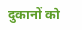दुकानों को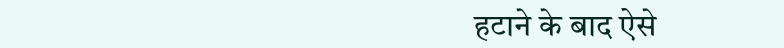हटाने के बाद ऐसे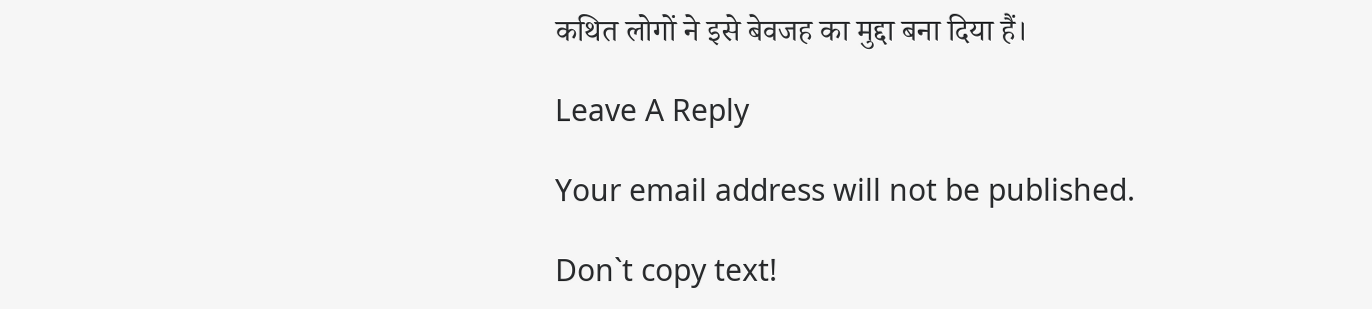कथित लोगों ने इसे बेवजह का मुद्दा बना दिया हैं।

Leave A Reply

Your email address will not be published.

Don`t copy text!